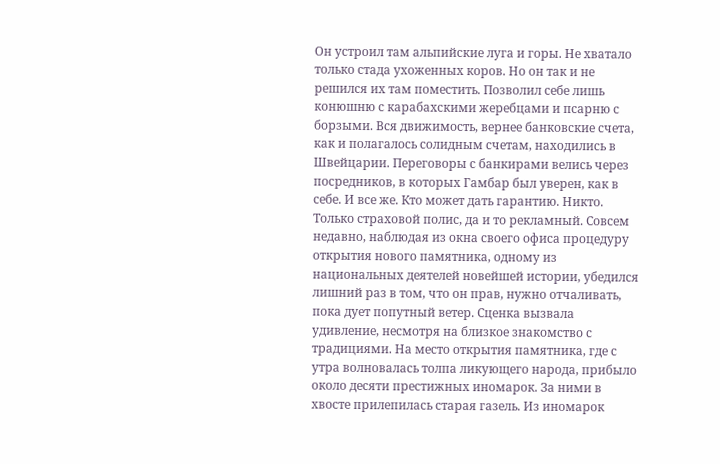Он устроил там альпийские луга и горы. Не хватало только стада ухоженных коров. Но он так и не решился их там поместить. Позволил себе лишь конюшню с карабахскими жеребцами и псарню с борзыми. Вся движимость, вернее банковские счета, как и полагалось солидным счетам, находились в Швейцарии. Переговоры с банкирами велись через посредников, в которых Гамбар был уверен, как в себе. И все же. Кто может дать гарантию. Никто. Только страховой полис, да и то рекламный. Совсем недавно, наблюдая из окна своего офиса процедуру открытия нового памятника, одному из национальных деятелей новейшей истории, убедился лишний раз в том, что он прав, нужно отчаливать, пока дует попутный ветер. Сценка вызвала удивление, несмотря на близкое знакомство с традициями. На место открытия памятника, где с утра волновалась толпа ликующего народа, прибыло около десяти престижных иномарок. За ними в хвосте прилепилась старая газель. Из иномарок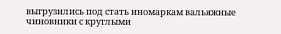выгрузились под стать иномаркам вальяжные чиновники с круглыми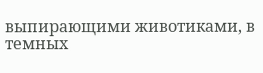выпирающими животиками, в темных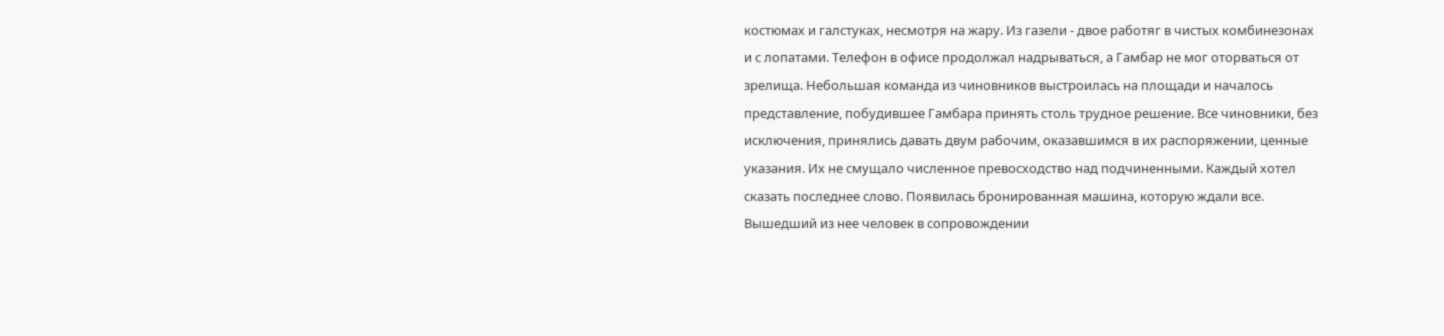костюмах и галстуках, несмотря на жару. Из газели - двое работяг в чистых комбинезонах и с лопатами. Телефон в офисе продолжал надрываться, а Гамбар не мог оторваться от зрелища. Небольшая команда из чиновников выстроилась на площади и началось представление, побудившее Гамбара принять столь трудное решение. Все чиновники, без исключения, принялись давать двум рабочим, оказавшимся в их распоряжении, ценные указания. Их не смущало численное превосходство над подчиненными. Каждый хотел сказать последнее слово. Появилась бронированная машина, которую ждали все. Вышедший из нее человек в сопровождении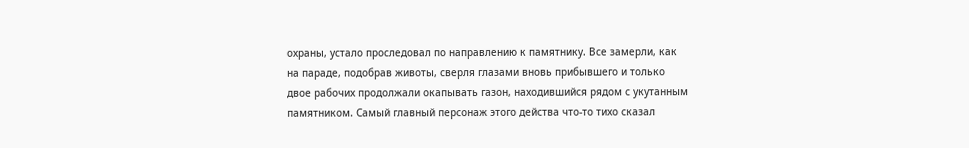охраны, устало проследовал по направлению к памятнику. Все замерли, как на параде, подобрав животы, сверля глазами вновь прибывшего и только двое рабочих продолжали окапывать газон, находившийся рядом с укутанным памятником. Самый главный персонаж этого действа что-то тихо сказал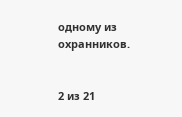одному из охранников.


2 из 21